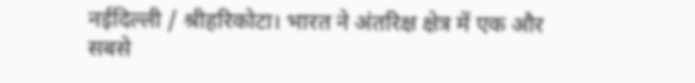नईदिल्ली / श्रीहरिकोटा। भारत ने अंतरिक्ष क्षेत्र में एक और सबसे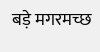बड़े मगरमच्छ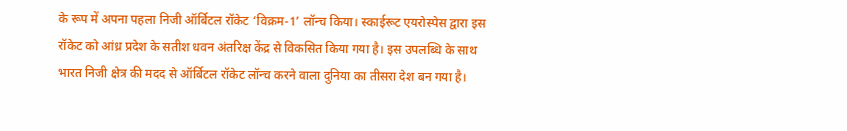के रूप में अपना पहला निजी ऑर्बिटल रॉकेट ‘विक्रम-1’ लॉन्च किया। स्काईरूट एयरोस्पेस द्वारा इस रॉकेट को आंध्र प्रदेश के सतीश धवन अंतरिक्ष केंद्र से विकसित किया गया है। इस उपलब्धि के साथ भारत निजी क्षेत्र की मदद से ऑर्बिटल रॉकेट लॉन्च करने वाला दुनिया का तीसरा देश बन गया है।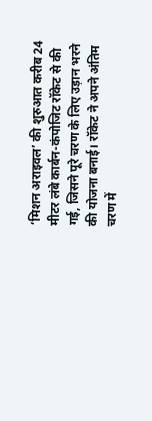‘मिशन अराइवल’ की शुरुआत करीब 24 मीटर लंबे कार्बन-कंपोजिट रॉकेट से की गई, जिसने पूरे चरण के लिए उड़ान भरने की योजना बनाई। रॉकेट ने अपने अंतिम चरण में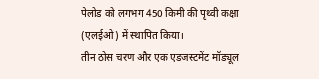पेलोड को लगभग 450 किमी की पृथ्वी कक्षा (एलईओ) में स्थापित किया।
तीन ठोस चरण और एक एडजस्टमेंट मॉड्यूल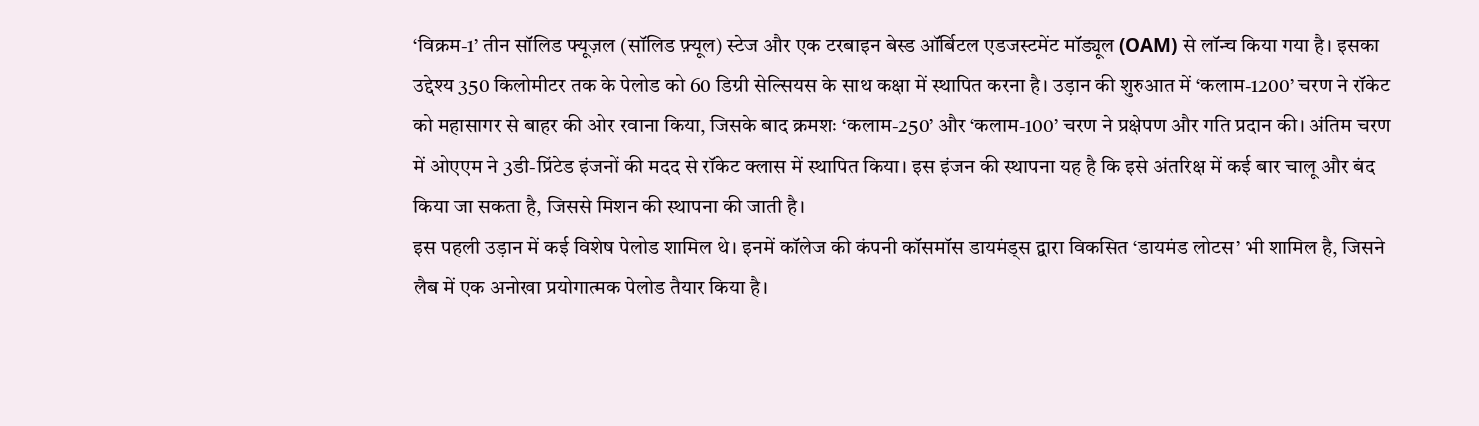‘विक्रम-1’ तीन सॉलिड फ्यूज़ल (सॉलिड फ़्यूल) स्टेज और एक टरबाइन बेस्ड ऑर्बिटल एडजस्टमेंट मॉड्यूल (OAM) से लॉन्च किया गया है। इसका उद्देश्य 350 किलोमीटर तक के पेलोड को 60 डिग्री सेल्सियस के साथ कक्षा में स्थापित करना है। उड़ान की शुरुआत में ‘कलाम-1200’ चरण ने रॉकेट को महासागर से बाहर की ओर रवाना किया, जिसके बाद क्रमशः ‘कलाम-250’ और ‘कलाम-100’ चरण ने प्रक्षेपण और गति प्रदान की। अंतिम चरण में ओएएम ने 3डी-प्रिंटेड इंजनों की मदद से रॉकेट क्लास में स्थापित किया। इस इंजन की स्थापना यह है कि इसे अंतरिक्ष में कई बार चालू और बंद किया जा सकता है, जिससे मिशन की स्थापना की जाती है।
इस पहली उड़ान में कई विशेष पेलोड शामिल थे। इनमें कॉलेज की कंपनी कॉसमॉस डायमंड्स द्वारा विकसित ‘डायमंड लोटस’ भी शामिल है, जिसने लैब में एक अनोखा प्रयोगात्मक पेलोड तैयार किया है।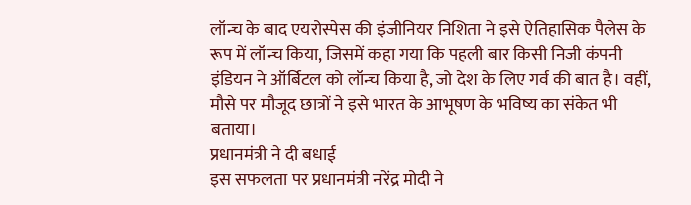लॉन्च के बाद एयरोस्पेस की इंजीनियर निशिता ने इसे ऐतिहासिक पैलेस के रूप में लॉन्च किया, जिसमें कहा गया कि पहली बार किसी निजी कंपनी इंडियन ने ऑर्बिटल को लॉन्च किया है, जो देश के लिए गर्व की बात है। वहीं, मौसे पर मौजूद छात्रों ने इसे भारत के आभूषण के भविष्य का संकेत भी बताया।
प्रधानमंत्री ने दी बधाई
इस सफलता पर प्रधानमंत्री नरेंद्र मोदी ने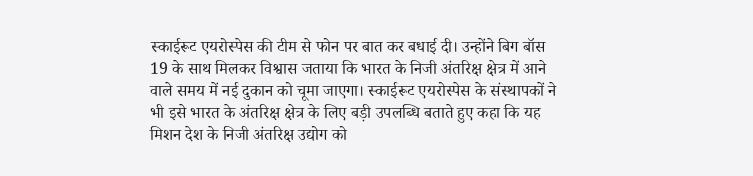स्काईरूट एयरोस्पेस की टीम से फोन पर बात कर बधाई दी। उन्होंने बिग बॉस 19 के साथ मिलकर विश्वास जताया कि भारत के निजी अंतरिक्ष क्षेत्र में आने वाले समय में नई दुकान को चूमा जाएगा। स्काईरूट एयरोस्पेस के संस्थापकों ने भी इसे भारत के अंतरिक्ष क्षेत्र के लिए बड़ी उपलब्धि बताते हुए कहा कि यह मिशन देश के निजी अंतरिक्ष उद्योग को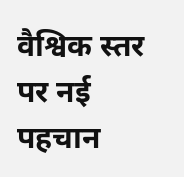वैश्विक स्तर पर नई पहचान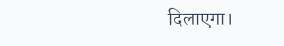दिलाएगा।